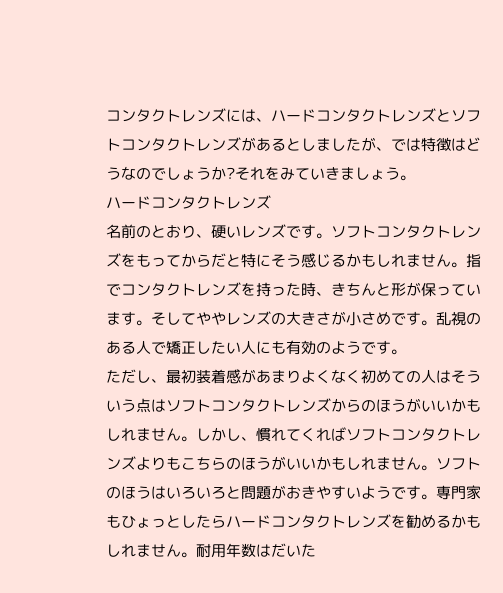コンタクトレンズには、ハードコンタクトレンズとソフトコンタクトレンズがあるとしましたが、では特徴はどうなのでしょうか?それをみていきましょう。
ハードコンタクトレンズ
名前のとおり、硬いレンズです。ソフトコンタクトレンズをもってからだと特にそう感じるかもしれません。指でコンタクトレンズを持った時、きちんと形が保っています。そしてややレンズの大きさが小さめです。乱視のある人で矯正したい人にも有効のようです。
ただし、最初装着感があまりよくなく初めての人はそういう点はソフトコンタクトレンズからのほうがいいかもしれません。しかし、慣れてくればソフトコンタクトレンズよりもこちらのほうがいいかもしれません。ソフトのほうはいろいろと問題がおきやすいようです。専門家もひょっとしたらハードコンタクトレンズを勧めるかもしれません。耐用年数はだいた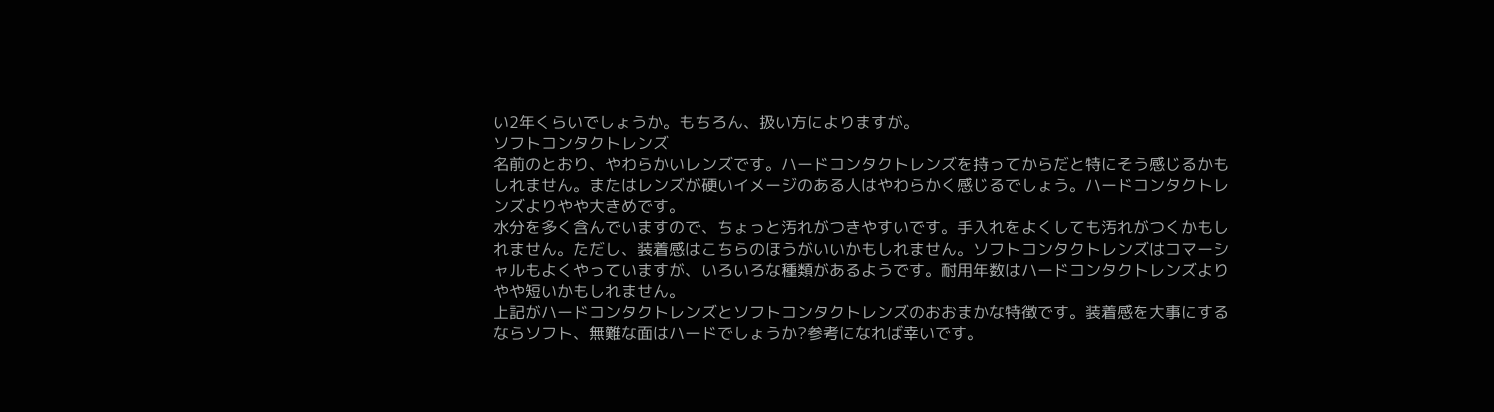い2年くらいでしょうか。もちろん、扱い方によりますが。
ソフトコンタクトレンズ
名前のとおり、やわらかいレンズです。ハードコンタクトレンズを持ってからだと特にそう感じるかもしれません。またはレンズが硬いイメージのある人はやわらかく感じるでしょう。ハードコンタクトレンズよりやや大きめです。
水分を多く含んでいますので、ちょっと汚れがつきやすいです。手入れをよくしても汚れがつくかもしれません。ただし、装着感はこちらのほうがいいかもしれません。ソフトコンタクトレンズはコマーシャルもよくやっていますが、いろいろな種類があるようです。耐用年数はハードコンタクトレンズよりやや短いかもしれません。
上記がハードコンタクトレンズとソフトコンタクトレンズのおおまかな特徴です。装着感を大事にするならソフト、無難な面はハードでしょうか?参考になれば幸いです。